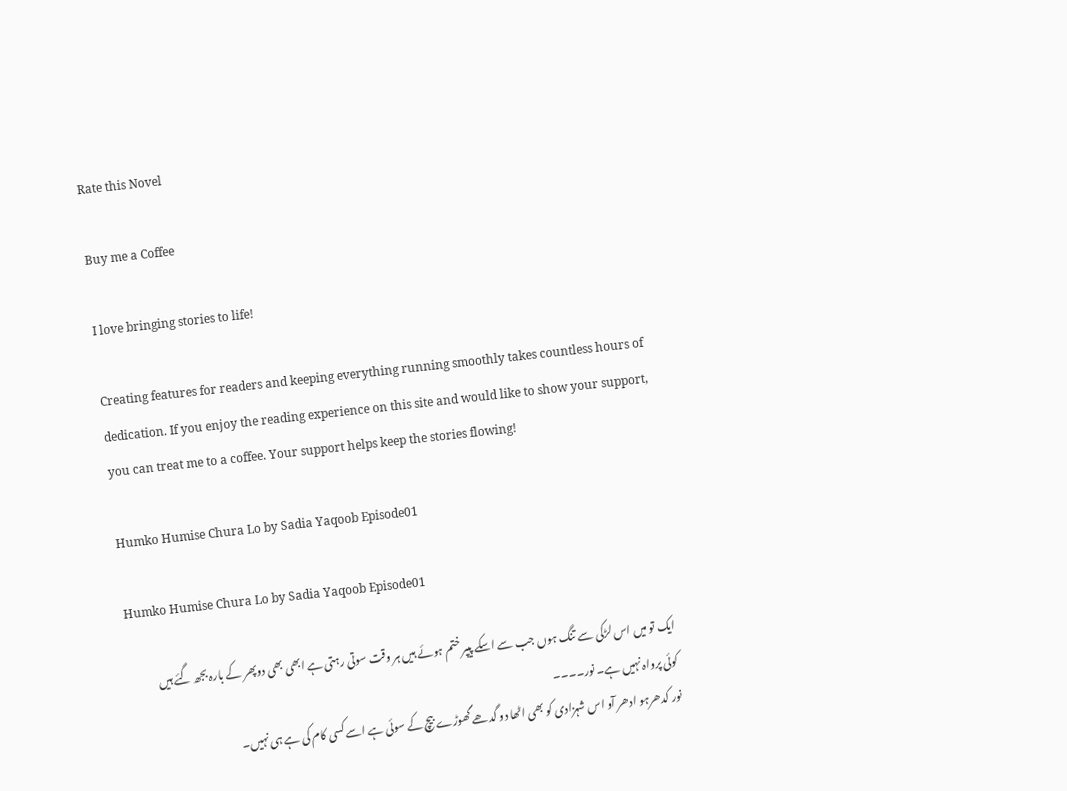Rate this Novel

Buy me a Coffee

I love bringing stories to life!

Creating features for readers and keeping everything running smoothly takes countless hours of dedication. If you enjoy the reading experience on this site and would like to show your support, you can treat me to a coffee. Your support helps keep the stories flowing!

Humko Humise Chura Lo by Sadia Yaqoob Episode01

Humko Humise Chura Lo by Sadia Yaqoob Episode01

ایک تو میں اس لڑکی سے تنگ ہوں جب سے اسکے پیپر ختم ہوئے ہیں ہر وقت سوتی رہتی ہے ابھی بھی دوپھر کے بارہ بجھ گئے ہیں کوئی پرواہ نہیں ہے۔ نور۔۔۔۔
نور کدھرہو ادھر آو اس شہزادی کو بھی اٹھا دو گدھے گھوڑے بیچ کے سوئی ہے اسے کسی کام کی ہے ہی نہیں۔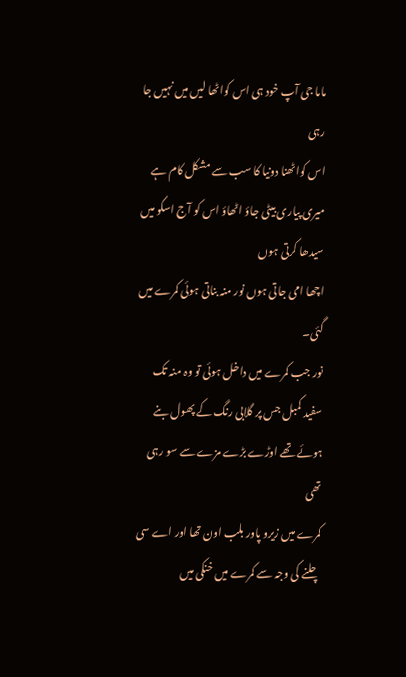ماما جی آپ خود ہی اس کواٹھا لیں میں نہیں جا رہی
اس کواٹھنا دونیا کا سب سے مشکل کام ہے
میری پیاری بیٹی جاؤ اٹھاؤ اس کو آج اسکو میں سیدھا کرتی ہوں
اچھا امی جاتی ہوں نور منہ بناتی ہوئی کمرے میں گئی۔
نور جب کمرے میں داخل ہوئی تو وہ منہ تک سفید کمبل جس پر گلابی رنگ کے پھول بنے ہوئے تھے اوڑے بڑے مزے سے سو رہی تھی
کمرے میں زیرو پاور بلب اون تھا اور اے سی چلنے کی وجہ سے کمرے میں خنکی میں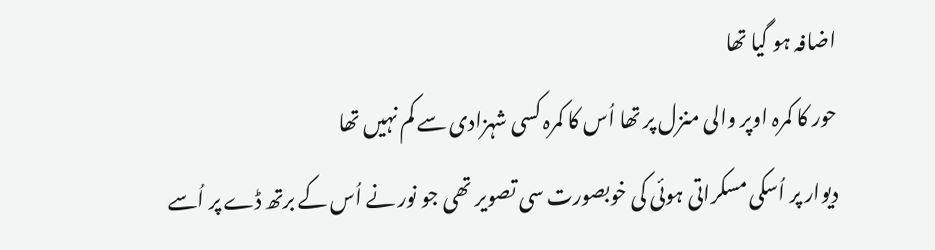اضافہ ہو گیا تھا
حور کا کمرہ اوپر والی منزل پر تھا اُس کا کمرہ کسی شہزادی سے کم نہیں تھا
دیوار پر اُسکی مسکراتی ہوئی کی خوبصورت سی تصویر تھی جو نور نے اُس کے برتھ ڈے پر اُسے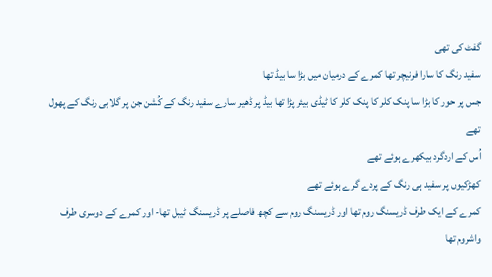گفٹ کی تھی
سفید رنگ کا سارا فرنیچر تھا کمرے کے درمیان میں بڑا سا بیڈ تھا
جس پر حور کا بڑا سا پنک کلر کا پنک کلر کا ٹیڈی بیئر پڑا تھا بیڈ پر ڈھیر سارے سفید رنگ کے کُشن جن پر گلابی رنگ کے پھول تھے
اُس کے اردگرد بیکھرے ہوئے تھے
کھڑکیوں پر سفید ہی رنگ کے پردے گرے ہوئے تھے
کمرے کے ایک طرف ڈریسنگ روم تھا اور ڈریسنگ روم سے کچھ فاصلے پر ڈریسنگ ٹیبل تھا- اور کمرے کے دوسری طرف واشروم تھا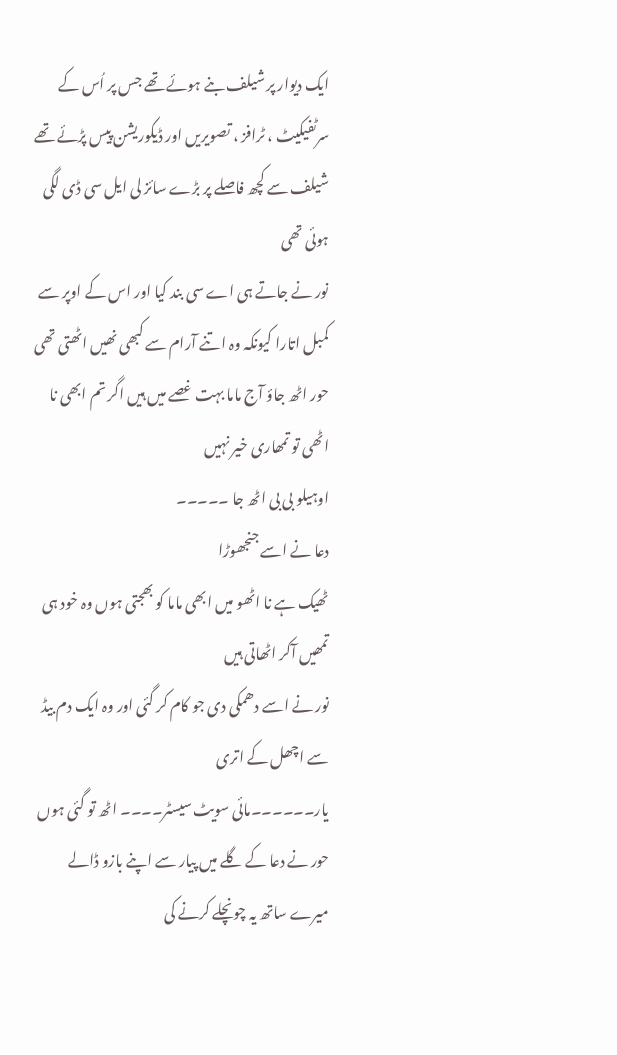ایک دیوار پر شیلف بنے ہوئے تھے جس پر اُس کے سرٹفیکیٹ ، ٹرافز ، تصویریں اور ڈیکوریشن پیس پڑئے تھے
شیلف سے کچھ فاصلے پر بڑے سائز لی ایل سی ڈی لگی ہوئی تھی
نور نے جاتے ہی اے سی بند کیا اور اس کے اوپر سے کمبل اتارا کیونکہ وہ اتنے آرام سے کبھی نھیں اٹھتی تھی
حور اٹھ جاؤ آج ماما بہت غصے میں ہیں اگر تم ابھی نا اٹھی تو تمھاری خیر نہیں
اوہیلو بی بی اٹھ جا ۔۔۔۔۔
دعا نے اسے جنجھوڑا
ٹھیک ہے نا اٹھو میں ابھی ماما کو بھجتی ہوں وہ خود ہی تمھیں آکر اٹھاتی ہیں
نور نے اسے دھمکی دی جو کام کر گئی اور وہ ایک دم بیڈ سے اچھل کے اتری
یار۔۔۔۔۔۔مائی سویٹ سیسٹر۔۔۔۔ اٹھ تو گئی ہوں حور نے دعا کے گلے میں پیار سے اپنے بازو ڈالے
میرے ساتھ یہ چونچلے کرنے کی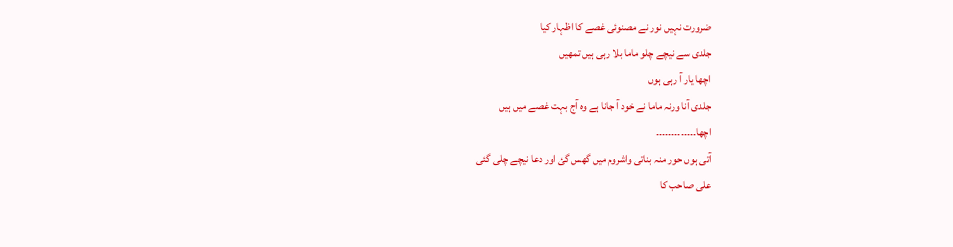ضرورت نہیں نور نے مصنوئی غصے کا اظہار کیا
جلدی سے نیچے چلو ماما بلا رہی ہیں تمھیں
اچھا یار آ رہی ہوں
جلدی آنا ورنہ ماما نے خود آ جانا ہے وہ آج بہت غصے میں ہیں
اچھا۔۔۔۔۔۔۔۔۔۔۔۔۔
آتی ہوں حور منہ بناتی واشروم میں گھس گئ اور دعا نیچے چلی گئی
علی صاحب کا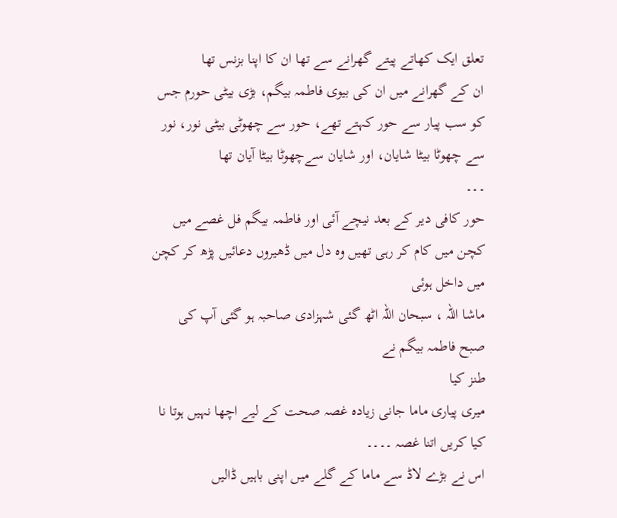تعلق ایک کھاتے پیتے گھرانے سے تھا ان کا اپنا بزنس تھا
ان کے گھرانے میں ان کی بیوی فاطمہ بیگم، بڑی بیٹی حورم جس کو سب پیار سے حور کہتے تھے، حور سے چھوٹی بیٹی نور، نور سے چھوٹا بیٹا شایان، اور شایان سےچھوٹا بیٹا آیان تھا
۔۔۔
حور کافی دیر کے بعد نیچے آئی اور فاطمہ بیگم فل غصے میں کچن میں کام کر رہی تھیں وہ دل میں ڈھیروں دعائیں پڑھ کر کچن میں داخل ہوئی
ماشا اللہ ، سبحان اللہ اٹھ گئی شہزادی صاحبہ ہو گئی آپ کی صبح فاطمہ بیگم نے
طنز کیا
میری پیاری ماما جانی زیادہ غصہ صحت کے لیے اچھا نہیں ہوتا نا کیا کریں اتنا غصہ ۔۔۔۔
اس نے بڑے لاڈ سے ماما کے گلے میں اپنی باہیں ڈالیں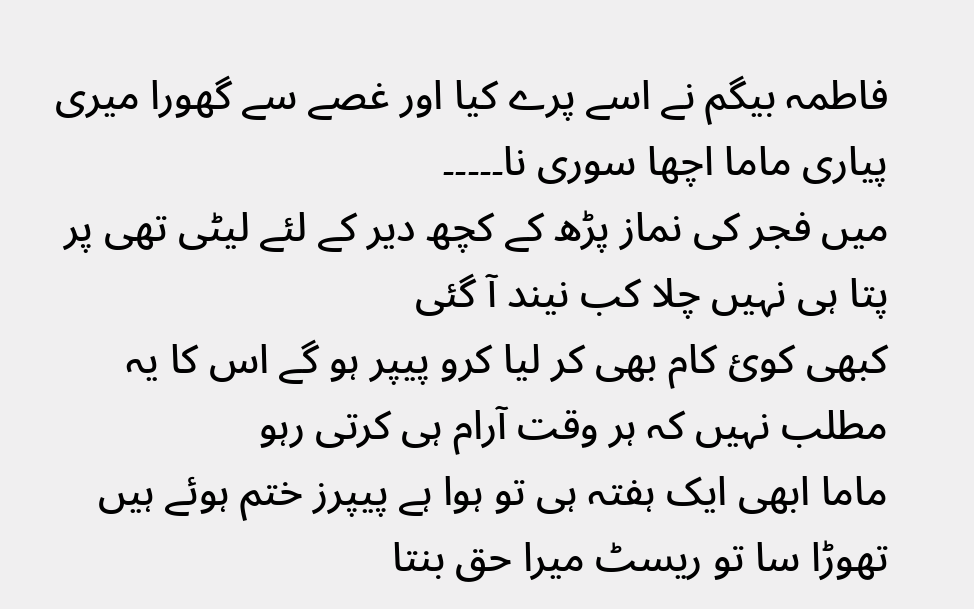فاطمہ بیگم نے اسے پرے کیا اور غصے سے گھورا میری پیاری ماما اچھا سوری نا۔۔۔۔۔
میں فجر کی نماز پڑھ کے کچھ دیر کے لئے لیٹی تھی پر پتا ہی نہیں چلا کب نیند آ گئی
کبھی کوئ کام بھی کر لیا کرو پیپر ہو گے اس کا یہ مطلب نہیں کہ ہر وقت آرام ہی کرتی رہو
ماما ابھی ایک ہفتہ ہی تو ہوا ہے پیپرز ختم ہوئے ہیں تھوڑا سا تو ریسٹ میرا حق بنتا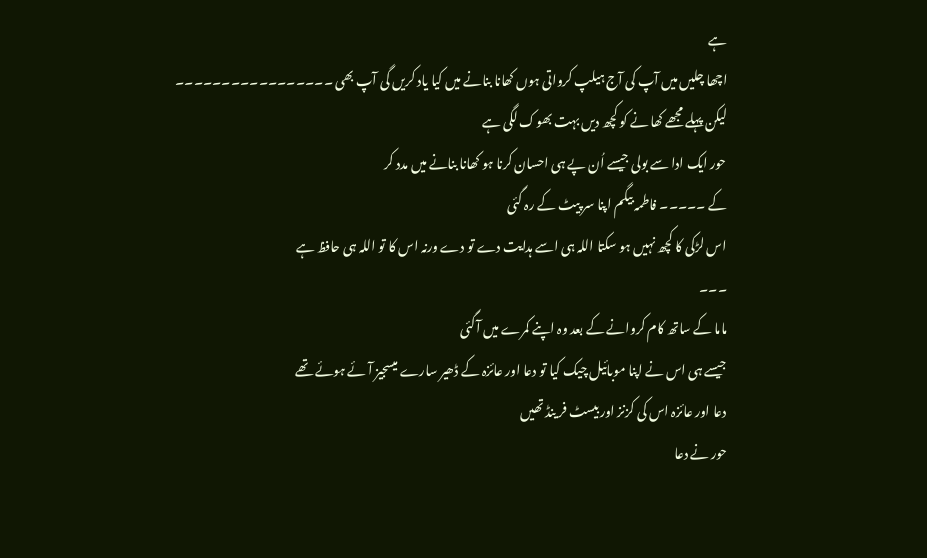ہے
اچھا چلیں میں آپ کی آج ہیلپ کرواتی ہوں کھانا بنانے میں کیا یاد کریں گی آپ بھی ۔۔۔۔۔۔۔۔۔۔۔۔۔۔۔۔۔
لیکن پہلے مجھے کھا نے کو کچھ دیں بہت بھوک لگی ہے
حور ایک ادا سے بولی جیسے اُن پے ہی احسان کرنا ہو کھانا بنانے میں مدد کر
کے ۔۔۔۔۔ فاطمہ بیگم اپنا سر پیٹ کے رہ گئی
اس لڑکی کا کچھ نہیں ہو سکتا اللہ ہی اسے ہدایت دے تو دے ورنہ اس کا تو اللہ ہی حافظ ہے
۔۔۔
ماما کے ساتھ کام کروانے کے بعد وہ اپنے کمرے میں آگئی
جیسے ہی اس نے اپنا موبائیل چیک کیا تو دعا اور عائزہ کے ڈھیر سارے میسجیز آئے ہوئے تھے
دعا اور عائزہ اس کی کزنز اور بیسٹ فر ینڈ تھیں
حور نے دعا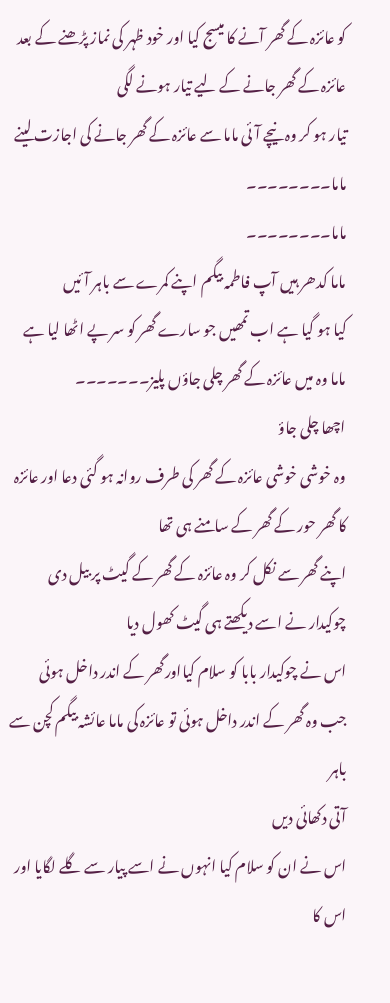کو عائزہ کے گھر آنے کا میسج کیا اور خود ظہر کی نماز پڑھنے کے بعد عائزہ کے گھر جانے کے لیے تیار ہونے لگی
تیار ہو کر وہ نیچے آئی ماما سے عائزہ کے گھر جانے کی اجازت لینے
ماما۔۔۔۔۔۔۔۔
ماما۔۔۔۔۔۔۔۔
ماما کدھر ہیں آپ فاطمہ بیگم اپنے کمرے سے باہر آئیں
کیا ہو گیا ہے اب تمھیں جو سارے گھر کو سر پے اٹھا لیا ہے
ماما وہ میں عائزہ کے گھر چلی جاؤں پلیز۔۔۔۔۔۔۔
اچھا چلی جاؤ
وہ خوشی خوشی عائزہ کے گھر کی طرف روانہ ہو گئی دعا اور عائزہ کا گھر حور کے گھر کے سامنے ہی تھا
اپنے گھر سے نکل کر وہ عائزہ کے گھر کے گیٹ پر بیل دی چوکیدار نے اسے دیکھتے ہی گیٹ کھول دیا
اس نے چوکیدار بابا کو سلام کیااورگھر کے اندر داخل ہوئی
جب وہ گھر کے اندر داخل ہوئی تو عائزہ کی ماما عائشہ بیگم کچن سے باہر
آتی دکھائی دیں
اس نے ان کو سلام کیا انہوں نے اسے پیار سے گلے لگایا اور اس کا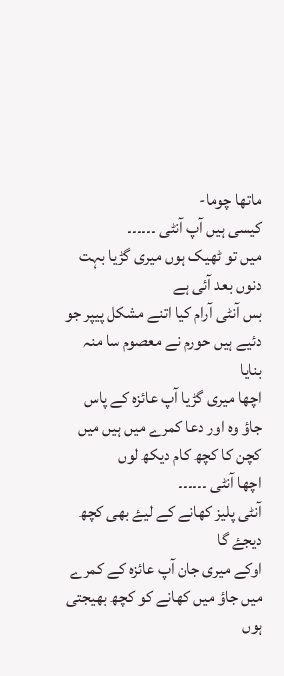ماتھا چوما-
کیسی ہیں آپ آنٹی ۔۔۔۔۔۔
میں تو ٹھیک ہوں میری گڑیا بہت دنوں بعد آئی ہے
بس آنٹی آرام کیا اتنے مشکل پیپر جو دئیے ہیں حورم نے معصوم سا منہ بنایا
اچھا میری گڑیا آپ عائزہ کے پاس جاؤ وہ اور دعا کمرے میں ہیں میں کچن کا کچھ کام دیکھ لوں
اچھا آنٹی ۔۔۔۔۔۔
آنٹی پلیز کھانے کے لیۓ بھی کچھ دیجۓ گا
اوکے میری جان آپ عائزہ کے کمرے میں جاؤ میں کھانے کو کچھ بھیجتی ہوں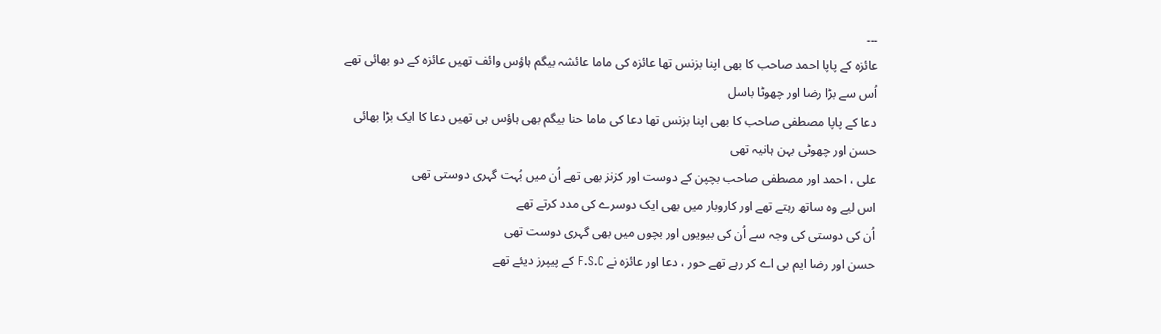۔۔۔
عائزہ کے پاپا احمد صاحب کا بھی اپنا بزنس تھا عائزہ کی ماما عائشہ بیگم ہاؤس وائف تھیں عائزہ کے دو بھائی تھے اُس سے بڑا رضا اور چھوٹا باسل
دعا کے پاپا مصطفی صاحب کا بھی اپنا بزنس تھا دعا کی ماما حنا بیگم بھی ہاؤس ہی تھیں دعا کا ایک بڑا بھائی حسن اور چھوٹی بہن ہانیہ تھی
علی ، احمد اور مصطفی صاحب بچپن کے دوست اور کزنز بھی تھے اُن میں بُہت گہری دوستی تھی
اس لیے وہ ساتھ رہتے تھے اور کاروبار میں بھی ایک دوسرے کی مدد کرتے تھے
اُن کی دوستی کی وجہ سے اُن کی بیویوں اور بچوں میں بھی گہری دوست تھی
حسن اور رضا ایم بی اے کر رہے تھے حور ، دعا اور عائزہ نے F.S.C کے پیپرز دیئے تھے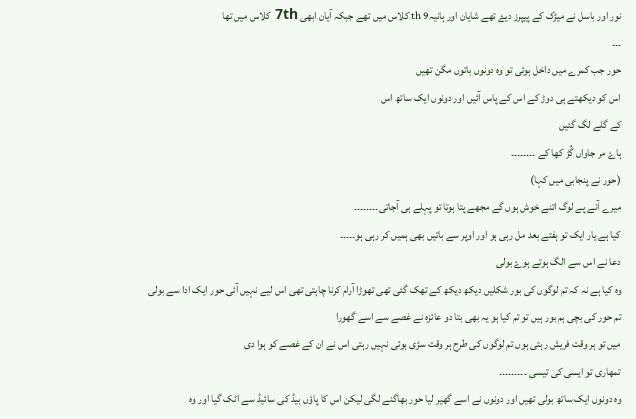نور اور باسل نے میڑک کے پیپرز دیۓ تھے شایان اور ہانیہth 9 کلاس میں تھے جبکہ آیان ابھی 7th کلاس میں تھا
۔۔۔
حور جب کمرے میں داخل ہوئی تو وہ دونوں باتوں مگن تھیں
اس کو دیکھتے ہی دوڑ کے اس کے پاس آئیں اور دونوں ایک ساتھ اس
کے گلے لگ گئیں
ہاۓ مر جاواں گُڑ کھا کے ۔۔۔۔۔۔۔۔
(حور نے پنجابی میں کہا)
میرے آنے پے لوگ اتنے خوش ہوں گے مجھے پتا ہوتا تو پہلے ہی آجاتی۔۔۔۔۔۔۔۔
کیا ہے یار ایک تو ہفتے بعد مل رہی ہو اور اوپر سے باتیں بھی ہمیں کر رہی ہو۔۔۔۔۔
دعا نے اس سے الگ ہوتے ہوۓ بولی
وہ کیا ہے نہ کہ تم لوگوں کی بور شکلیں دیکھ دیکھ کے تھک گئی تھی تھوڑا آرام کرنا چاہتی تھی اس لیے نہیں آئی حور ایک ادا سے بولی
تم حور کی بچی ہم بور ہیں تو تم کیا ہو یہ بھی بتا دو عائزہ نے غصے سے اسے گھورا
میں تو ہر وقت فریش رہتی ہوں تم لوگوں کی طرح ہر وقت سڑی ہوئی نہیں رہتی اس نے ان کے غصے کو ہوا دی
تمھاری تو ایسی کی تیسی ۔۔۔۔۔۔۔۔۔
وہ دونوں ایک ساتھ بولی تھیں اور دونوں نے اسے گھیر لیا حور بھاگنے لگی لیکن اس کا پاؤں بیڈ کی سائیڈ سے اٹک گیا اور وہ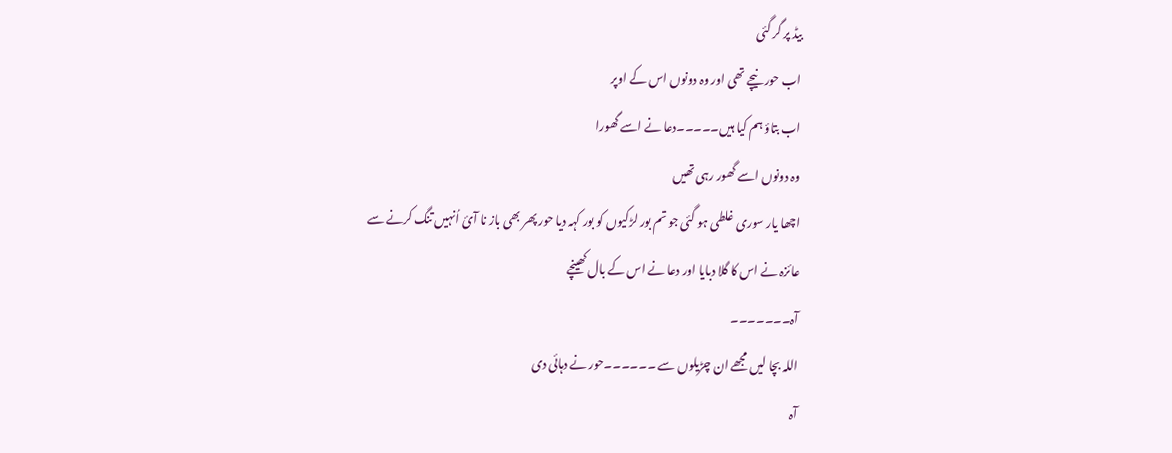بیڈ پر گر گئی
اب حور نیچے تھی اور وہ دونوں اس کے اوپر
اب بتاؤ ہم کیا ہیں۔۔۔۔۔دعا نے اسے گھورا
وہ دونوں اسے گھور رہی تھیں
اچھا یار سوری غلطی ہو گئی جو تم بور لڑکیوں کو بور کہہ دیا حور پھر بھی باز نا آئ اُنہیں تنگ کرنے سے
عائزہ نے اس کا گلا دبایا اور دعا نے اس کے بال کھینچے
آہ۔۔۔۔۔۔۔
اللہ بچا لیں مجھے ان چڑیلوں سے ۔۔۔۔۔۔حور نے دہائی دی
آہ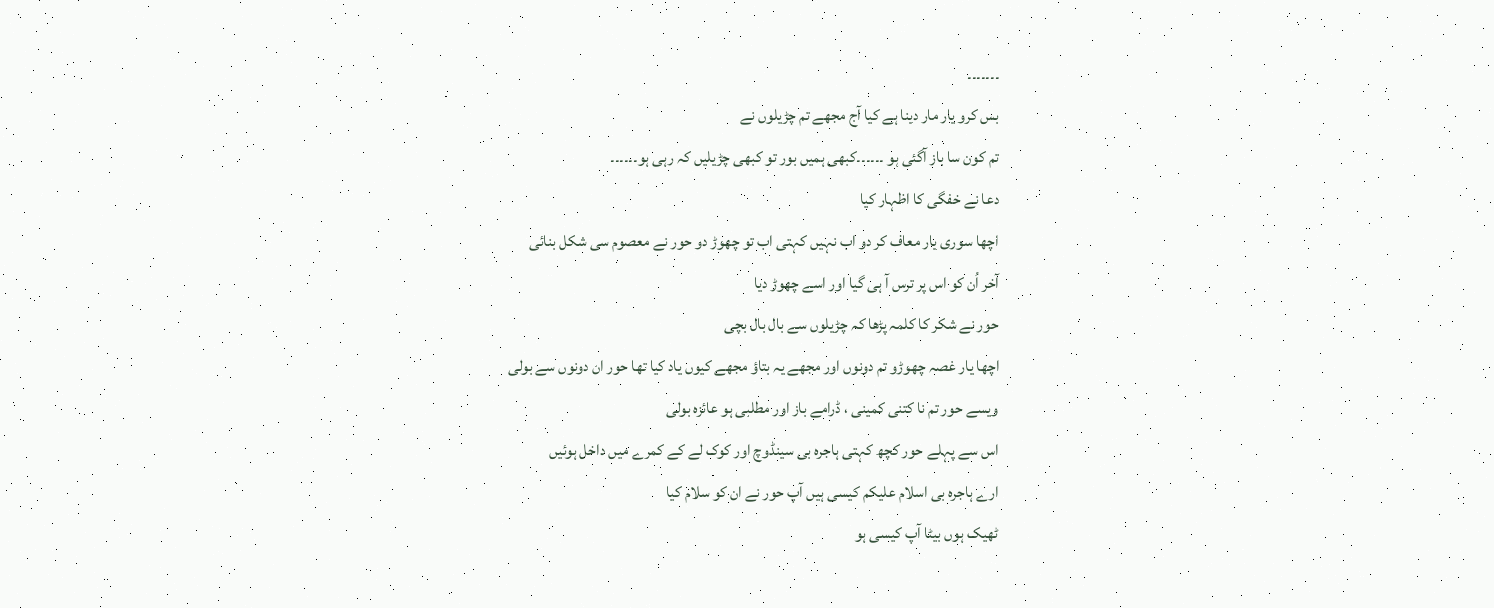۔۔۔۔۔۔۔
بس کرو یار مار دینا ہے کیا آج مجھے تم چڑیلوں نے
تم کون سا باز آگئی ہو ۔۔۔۔۔۔کبھی ہمیں بور تو کبھی چڑیلیں کہ رہی ہو۔۔۔۔۔۔
دعا نے خفگی کا اظہار کیا
اچھا سوری یار معاف کر دو اب نہیں کہتی اب تو چھوڑ دو حور نے معصوم سی شکل بنائی
آخر اُن کو اس پر ترس آ ہی گیا اور اسے چھوڑ دیا
حور نے شکر کا کلمہ پڑھا کہ چڑیلوں سے بال بال بچی
اچھا یار غصہ چھوڑو تم دونوں اور مجھے یہ بتاؤ مجھے کیوں یاد کیا تھا حور ان دونوں سے بولی
ویسے حور تم نا کتنی کمینی ، ڈرامے باز اور مطلبی ہو عائزہ بولی
اس سے پہلے حور کچھ کہتی ہاجرہ بی سینڈوچ اور کوک لے کے کمرے میں داخل ہوئیں
ارے ہاجرہ بی اسلام علیکم کیسی ہیں آپ حور نے ان کو سلام کیا
ٹھیک ہوں بیٹا آپ کیسی ہو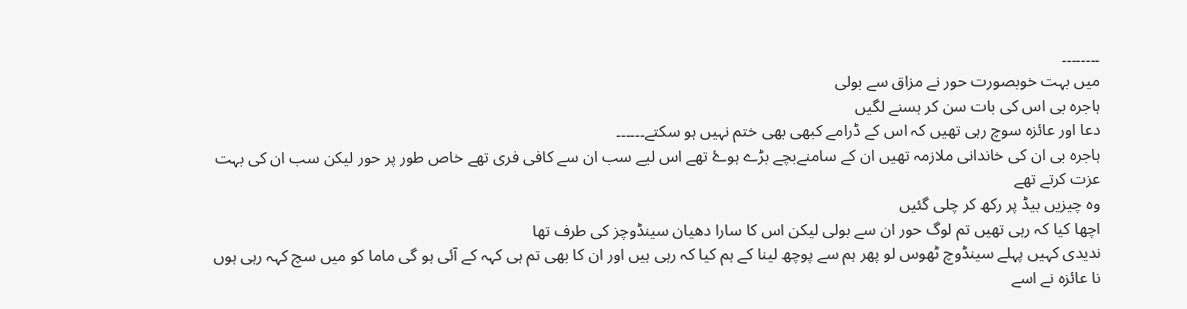۔۔۔۔۔۔۔۔
میں بہت خوبصورت حور نے مزاق سے بولی
ہاجرہ بی اس کی بات سن کر ہسنے لگیں
دعا اور عائزہ سوچ رہی تھیں کہ اس کے ڈرامے کبھی بھی ختم نہیں ہو سکتے۔۔۔۔۔۔
ہاجرہ بی ان کی خاندانی ملازمہ تھیں ان کے سامنےبچے بڑے ہوۓ تھے اس لیے سب ان سے کافی فری تھے خاص طور پر حور لیکن سب ان کی بہت عزت کرتے تھے
وہ چیزیں بیڈ پر رکھ کر چلی گئیں
اچھا کیا کہ رہی تھیں تم لوگ حور ان سے بولی لیکن اس کا سارا دھیان سینڈوچز کی طرف تھا
ندیدی کہیں پہلے سینڈوچ ٹھوس لو پھر ہم سے پوچھ لینا کے ہم کیا کہ رہی ہیں اور ان کا بھی تم ہی کہہ کے آئی ہو گی ماما کو میں سچ کہہ رہی ہوں نا عائزہ نے اسے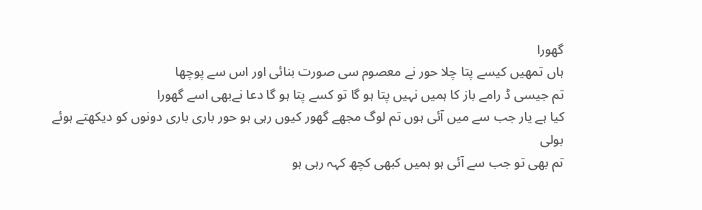گھورا
ہاں تمھیں کیسے پتا چلا حور نے معصوم سی صورت بنائی اور اس سے پوچھا
تم جیسی ڈ رامے باز کا ہمیں نہیں پتا ہو گا تو کسے پتا ہو گا دعا نےبھی اسے گھورا
کیا ہے یار جب سے میں آئی ہوں تم لوگ مجھے گھور کیوں رہی ہو حور باری باری دونوں کو دیکھتے ہوئے بولی
تم بھی تو جب سے آئی ہو ہمیں کبھی کچھ کہہ رہی ہو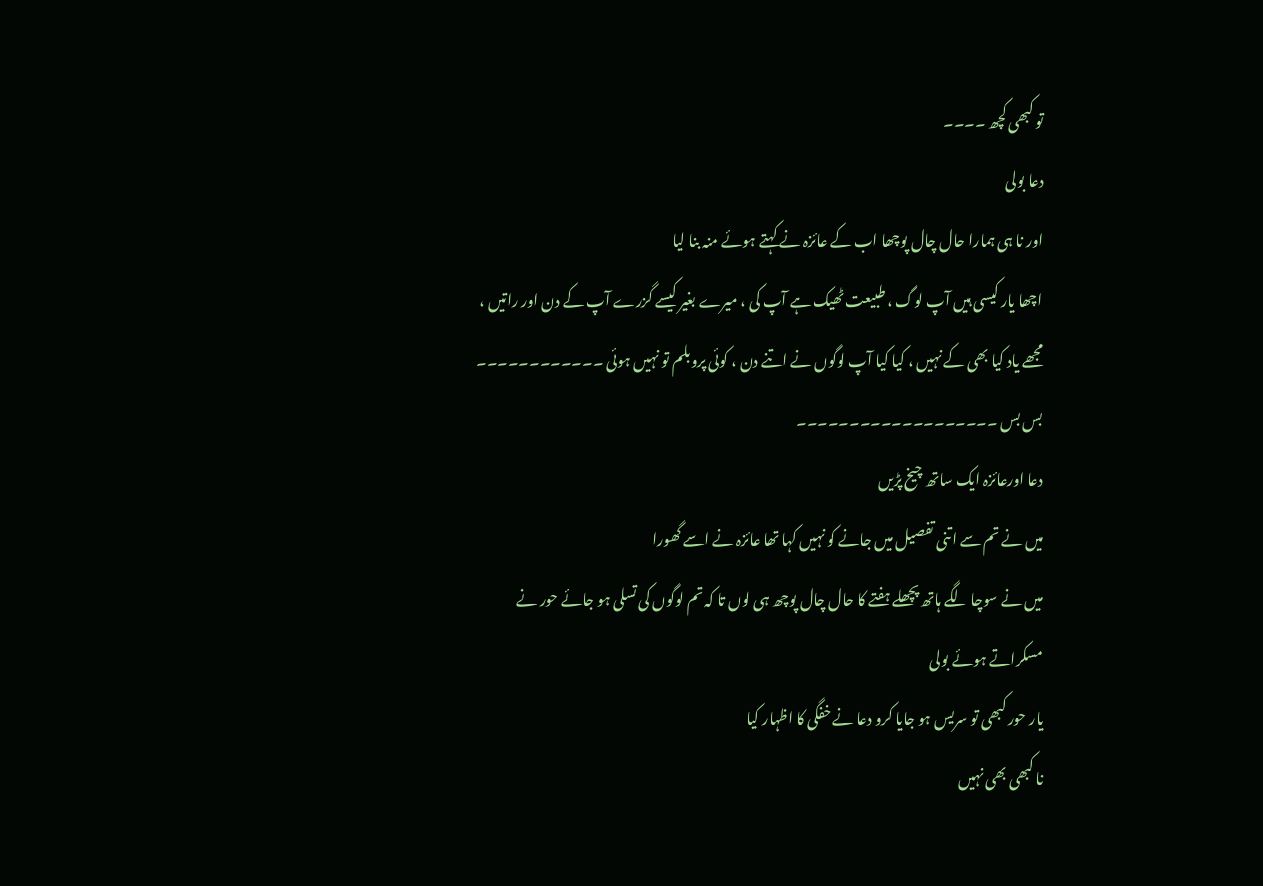تو کبھی کچھ ۔۔۔۔
دعا بولی
اور نا ہی ہمارا حال چال پوچھا اب کے عائزہ نے کہتے ہوئے منہ بنا لیا
اچھا یار کیسی ہیں آپ لوگ ، طبیعت ٹھیک ہے آپ کی ، میرے بغیر کیسے گزرے آپ کے دن اور راتیں ، مجھے یاد کیا بھی کے نہیں ، کیا کیا آپ لوگوں نے اتنے دن ، کوئی پروبلم تو نہیں ہوئی ۔۔۔۔۔۔۔۔۔۔۔۔
بس بس ۔۔۔۔۔۔۔۔۔۔۔۔۔۔۔۔۔۔۔
دعا اورعائزہ ایک ساتھ چیخ پڑیں
میں نے تم سے اتنی تفصیل میں جانے کو نہیں کہا تھا عائزہ نے اسے گھورا
میں نے سوچا لگے ہاتھ پچھلے ہفتے کا حال چال پوچھ ہی لوں تا کہ تم لوگوں کی تسلی ہو جائے حور نے مسکراتے ہوئے بولی
یار حور کبھی تو سریس ہو جایا کرو دعا نے خفگی کا اظہار کیا
نا کبھی بھی نہیں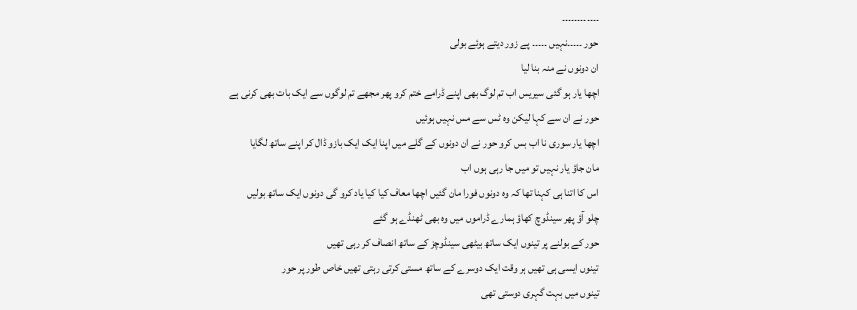۔۔۔۔۔۔۔۔۔۔۔۔
حور ۔۔۔۔۔نہیں ۔۔۔۔۔ پے زور دیتے ہوئے بولی
ان دونوں نے منہ بنا لیا
اچھا یار ہو گئی سیریس اب تم لوگ بھی اپنے ڈرامے ختم کرو پھر مجھے تم لوگوں سے ایک بات بھی کرنی ہے
حور نے ان سے کہا لیکن وہ ٹس سے مس نہیں ہوئیں
اچھا یار سوری نا اب بس کرو حور نے ان دونوں کے گلے میں اپنا ایک ایک بازو ڈال کر اپنے ساتھ لگایا
مان جاؤ یار نہیں تو میں جا رہی ہوں اب
اس کا اتنا ہی کہنا تھا کہ وہ دونوں فورا مان گئیں اچھا معاف کیا کیا یاد کرو گی دونوں ایک ساتھ بولیں
چلو آؤ پھر سینڈوچ کھاؤ ہمارے ڈراموں میں وہ بھی ٹھنڈے ہو گئے
حور کے بولنے پر تینوں ایک ساتھ بیٹھی سینڈوچز کے ساتھ انصاف کر رہی تھیں
تینوں ایسی ہی تھیں ہر وقت ایک دوسرے کے ساتھ مستی کرتی رہتی تھیں خاص طور پر حور
تینوں میں بہت گہری دوستی تھی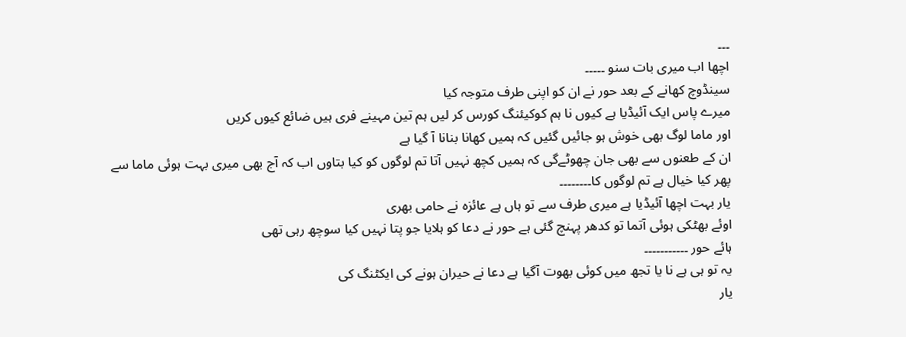۔۔۔
اچھا اب میری بات سنو ۔۔۔۔۔
سینڈوچ کھانے کے بعد حور نے ان کو اپنی طرف متوجہ کیا
میرے پاس ایک آئیڈیا ہے کیوں نا ہم کوکیئنگ کورس کر لیں ہم تین مہینے فری ہیں ضائع کیوں کریں
اور ماما لوگ بھی خوش ہو جائیں گئیں کہ ہمیں کھانا بنانا آ گیا ہے
ان کے طعنوں سے بھی جان چھوٹےگی کہ ہمیں کچھ نہیں آتا تم لوگوں کو کیا بتاوں اب کہ آج بھی میری بہت ہوئی ماما سے
پھر کیا خیال ہے تم لوگوں کا۔۔۔۔۔۔۔۔
یار بہت اچھا آئیڈیا ہے میری طرف سے تو ہاں ہے عائزہ نے حامی بھری
اوئے بھٹکی ہوئی آتما تو کدھر پہنچ گئی ہے حور نے دعا کو ہلایا جو پتا نہیں کیا سوچھ رہی تھی
ہائے حور ۔۔۔۔۔۔۔۔۔۔۔
یہ تو ہی ہے نا یا تجھ میں کوئی بھوت آگیا ہے دعا نے حیران ہونے کی ایکٹنگ کی
یار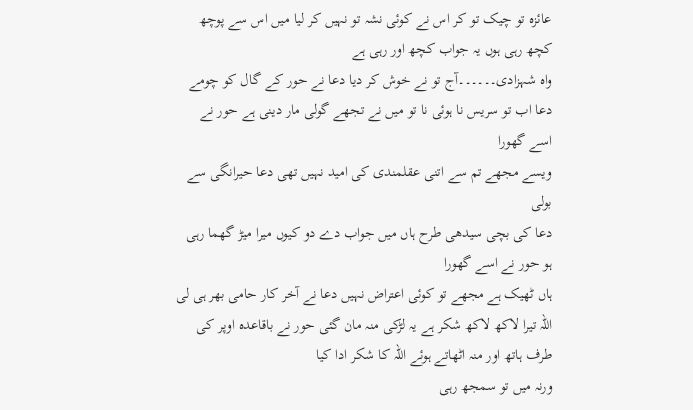عائزہ تو چیک تو کر اس نے کوئی نشہ تو نہیں کر لیا میں اس سے پوچھ کچھ رہی ہوں یہ جواب کچھ اور رہی ہے
واہ شہزادی۔۔۔۔۔۔آج تو نے خوش کر دیا دعا نے حور کے گال کو چومے
دعا اب تو سریس نا ہوئی نا تو میں نے تجھے گولی مار دینی ہے حور نے اسے گھورا
ویسے مجھے تم سے اتنی عقلمندی کی امید نہیں تھی دعا حیرانگی سے بولی
دعا کی بچی سیدھی طرح ہاں میں جواب دے دو کیوں میرا میڑ گھما رہی ہو حور نے اسے گھورا
ہاں ٹھیک ہے مجھے تو کوئی اعتراض نہیں دعا نے آخر کار حامی بھر ہی لی
اللہ تیرا لاکھ لاکھ شکر ہے یہ لڑکی منہ مان گئی حور نے باقاعدہ اوپر کی طرف ہاتھ اور منہ اٹھاتے ہوئے اللہ کا شکر ادا کیا
ورنہ میں تو سمجھ رہی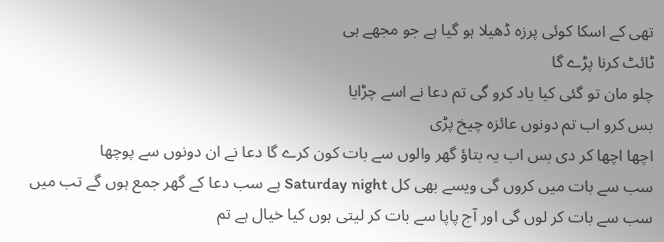تھی کے اسکا کوئی پرزہ ڈھیلا ہو گیا ہے جو مجھے ہی
ٹائٹ کرنا پڑے گا
چلو مان تو گئی کیا یاد کرو گی تم دعا نے اسے چڑایا
بس کرو اب تم دونوں عائزہ چیخ پڑی
اچھا اچھا کر دی بس اب یہ بتاؤ گھر والوں سے بات کون کرے گا دعا نے ان دونوں سے پوچھا
سب سے بات میں کروں گی ویسے بھی کل Saturday night ہے سب دعا کے گھر جمع ہوں گے تب میں سب سے بات کر لوں گی اور آج پاپا سے بات کر لیتی ہوں کیا خیال ہے تم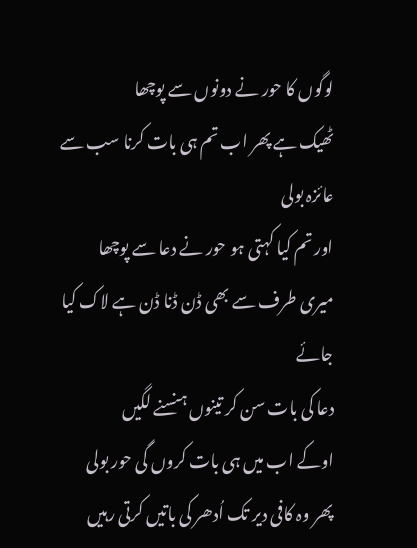لوگوں کا حور نے دونوں سے پوچھا
ٹھیک ہے پھر اب تم ہی بات کرنا سب سے عائزہ بولی
اور تم کیا کہتی ہو حور نے دعا سے پوچھا
میری طرف سے بھی ڈن ڈنا ڈن ہے لاک کیا جائے
دعا کی بات سن کر تینوں ہنسنے لگیں
اوکے اب میں ہی بات کروں گی حور بولی
پھر وہ کافی دیر تک اُدھر کی باتیں کرتی رہیں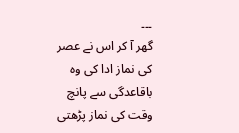۔۔۔
گھر آ کر اس نے عصر کی نماز ادا کی وہ باقاعدگی سے پانچ وقت کی نماز پڑھتی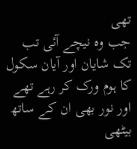تھی
جب وہ نیچے آئی تب تک شایان اور آیان سکول کا ہوم ورک کر رہے تھے اور نور بھی ان کے ساتھ بیٹھی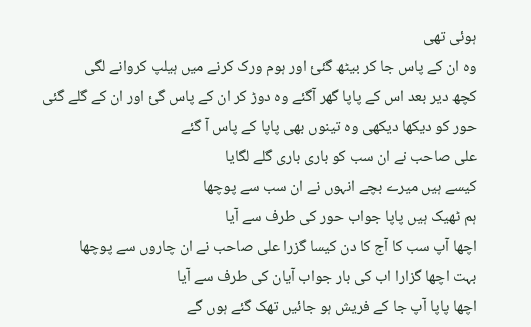ہوئی تھی
وہ ان کے پاس جا کر بیٹھ گئئ اور ہوم ورک کرنے میں ہیلپ کروانے لگی
کچھ دیر بعد اس کے پاپا گھر آگئے وہ دوڑ کر ان کے پاس گئ اور ان کے گلے گئی
حور کو دیکھا دیکھی وہ تینوں بھی پاپا کے پاس آ گئے
علی صاحب نے ان سب کو باری باری گلے لگایا
کیسے ہیں میرے بچے انہوں نے ان سب سے پوچھا
ہم ٹھیک ہیں پاپا جواب حور کی طرف سے آیا
اچھا آپ سب کا آج کا دن کیسا گزرا علی صاحب نے ان چاروں سے پوچھا
بہت اچھا گزارا اب کی بار جواب آیان کی طرف سے آیا
اچھا پاپا آپ جا کے فریش ہو جائیں تھک گئے ہوں گے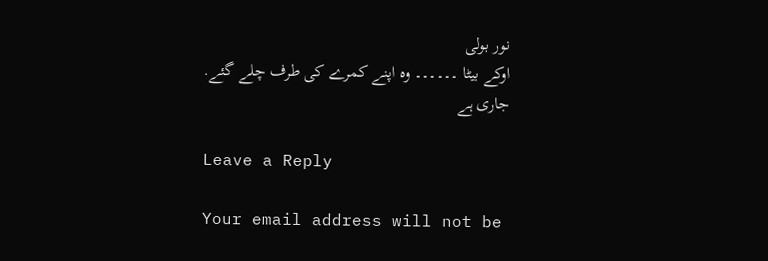نور بولی
اوکے بیٹا ۔۔۔۔۔۔ وہ اپنے کمرے کی طرف چلے گئے.
جاری ہے

Leave a Reply

Your email address will not be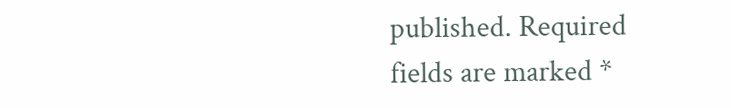published. Required fields are marked *